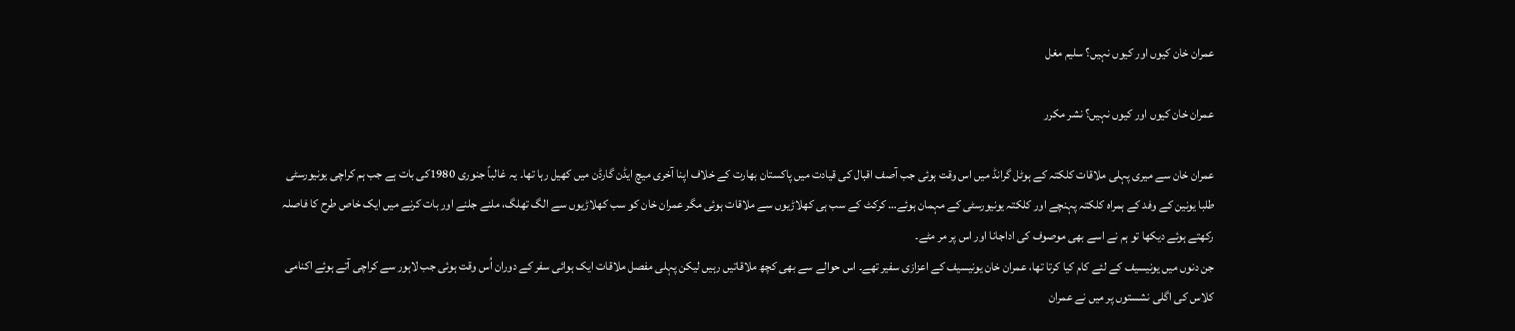عمران خان کیوں اور کیوں نہیں؟ سلیم مغل

عمران خان کیوں اور کیوں نہیں؟ نشر مکرر

عمران خان سے میری پہلی ملاقات کلکتہ کے ہوٹل گرانڈ میں اس وقت ہوئی جب آصف اقبال کی قیادت میں پاکستان بھارت کے خلاف اپنا آخری میچ ایڈن گارڈن میں کھیل رہا تھا۔ یہ غالباً جنوری 1980کی بات ہے جب ہم کراچی یونیورسٹی طلبا یونین کے وفد کے ہمراہ کلکتہ پہنچے اور کلکتہ یونیورسٹی کے مہمان ہوئے… کرکٹ کے سب ہی کھلاڑیوں سے ملاقات ہوئی مگر عمران خان کو سب کھلاڑیوں سے الگ تھلگ، ملنے جلنے اور بات کرنے میں ایک خاص طرح کا فاصلہ رکھتے ہوئے دیکھا تو ہم نے اسے بھی موصوف کی اداجانا اور اس پر مر مٹے۔
جن دنوں میں یونیسیف کے لئے کام کیا کرتا تھا، عمران خان یونیسیف کے اعزازی سفیر تھے۔ اس حوالے سے بھی کچھ ملاقاتیں رہیں لیکن پہلی مفصل ملاقات ایک ہوائی سفر کے دوران اُس وقت ہوئی جب لاہور سے کراچی آتے ہوئے اکنامی کلاس کی اگلی نشستوں پر میں نے عمران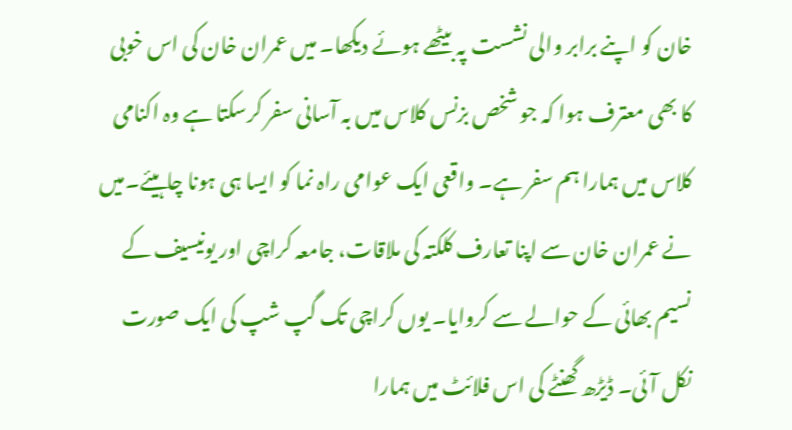خان کو اپنے برابر والی نشست پہ بیٹھے ہوئے دیکھا۔ میں عمران خان کی اس خوبی کا بھی معترف ہوا کہ جو شخص بزنس کلاس میں بہ آسانی سفر کرسکتا ہے وہ اکنامی کلاس میں ہمارا ہم سفر ہے۔ واقعی ایک عوامی راہ نما کو ایسا ہی ہونا چاہیئے۔میں نے عمران خان سے اپنا تعارف کلکتہ کی ملاقات، جامعہ کراچی اور یونیسیف کے نسیم بھائی کے حوالے سے کروایا۔ یوں کراچی تک گپ شپ کی ایک صورت نکل آئی۔ ڈیڑھ گھنٹے کی اس فلائٹ میں ہمارا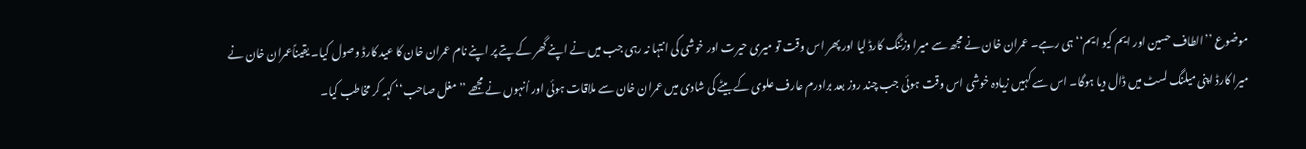موضوع ’’الطاف حسین اور ایم کیو ایم‘‘ ہی رہے۔ عمران خان نے مجھ سے میرا وزٹنگ کارڈ لیا اور پھر اس وقت تو میری حیرت اور خوشی کی انتہا نہ رہی جب میں نے اپنے گھر کے پتے پر اپنے نام عمران خان کا عید کارڈ وصول کیا۔ یقیناًعمران خان نے میرا کارڈ اپنی میلنگ لسٹ میں ڈال دیا ہوگا۔ اس سے کہیں زیادہ خوشی اس وقت ہوئی جب چند روز بعد برادرم عارف علوی کے بیٹے کی شادی میں عمران خان سے ملاقات ہوئی اور اُنہوں نے مجھے ’’مغل صاحب‘‘ کہہ کر مخاطب کیا۔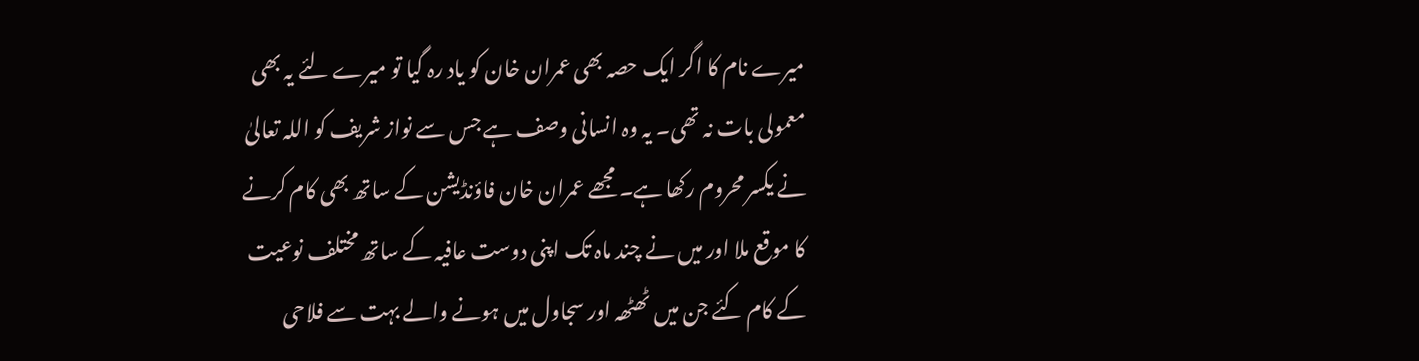میرے نام کا اگر ایک حصہ بھی عمران خان کو یاد رہ گیا تو میرے لئے یہ بھی معمولی بات نہ تھی۔ یہ وہ انسانی وصف ہے جس سے نواز شریف کو اللہ تعالیٰ نے یکسر محروم رکھا ہے۔ مجھے عمران خان فاؤنڈیشن کے ساتھ بھی کام کرنے کا موقع ملا اور میں نے چند ماہ تک اپنی دوست عافیہ کے ساتھ مختلف نوعیت کے کام کئے جن میں ٹھٹھہ اور سجاول میں ہونے والے بہت سے فلاحی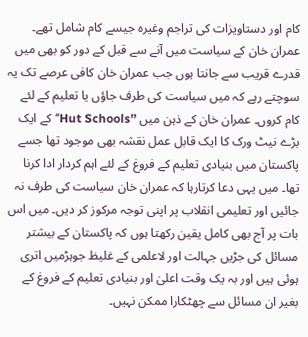کام اور دستاویزات کی تراجم وغیرہ جیسے کام شامل تھے۔
عمران خان کے سیاست میں آنے سے قبل کے دور کو بھی میں قدرے قریب سے جانتا ہوں جب عمران خان کافی عرصے تک یہ سوچتے رہے کہ میں سیاست کی طرف جاؤں یا تعلیم کے لئے کام کروں۔ عمران خان کے ذہن میں ’’Hut Schools‘‘کے ایک بڑے نیٹ ورک کا ایک قابل عمل نقشہ بھی موجود تھا جسے پاکستان میں بنیادی تعلیم کے فروغ کے لئے اہم کردار ادا کرنا تھا۔ میں یہی دعا کرتارہا کہ عمران خان سیاست کی طرف نہ جائیں اور تعلیمی انقلاب پر اپنی توجہ مرکوز کر دیں۔ میں اس بات پر آج بھی کامل یقین رکھتا ہوں کہ پاکستان کے بیشتر مسائل کی جڑیں جہالت اور لاعلمی کے غلیظ جوہڑمیں اتری ہوئی ہیں اور بہ یک وقت اعلیٰ اور بنیادی تعلیم کے فروغ کے بغیر ان مسائل سے چھٹکارا ممکن نہیں۔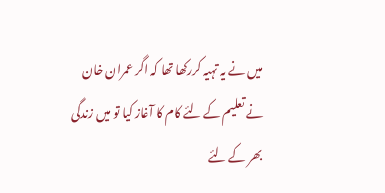میں نے یہ تہیہ کررکھا تھا کہ اگر عمران خان نے تعلیم کے لئے کام کا آغاز کیا تو میں زندگی بھر کے لئے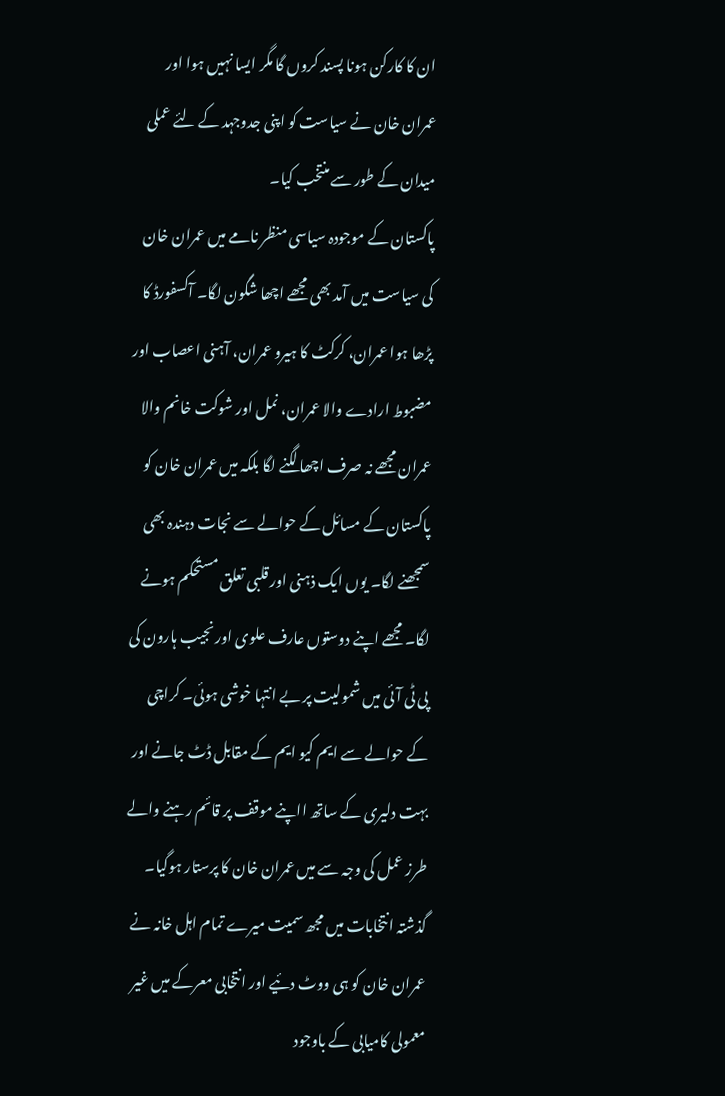ان کا کارکن ہونا پسند کروں گا مگر ایسا نہیں ہوا اور عمران خان نے سیاست کو اپنی جدوجہد کے لئے عملی میدان کے طور سے منتخب کیا۔
پاکستان کے موجودہ سیاسی منظر نامے میں عمران خان کی سیاست میں آمد بھی مجھے اچھا شگون لگا۔ آکسفورڈ کا پڑھا ہوا عمران، کرکٹ کا ہیرو عمران، آہنی اعصاب اور مضبوط ارادے والا عمران، نمل اور شوکت خانم والا عمران مجھے نہ صرف اچھا لگنے لگا بلکہ میں عمران خان کو پاکستان کے مسائل کے حوالے سے نجات دہندہ بھی سمجھنے لگا۔ یوں ایک ذہنی اور قلبی تعلق مستحکم ہونے لگا۔ مجھے اپنے دوستوں عارف علوی اور نجیب ہارون کی پی ٹی آئی میں شمولیت پر بے انتہا خوشی ہوئی۔ کراچی کے حوالے سے ایم کیو ایم کے مقابل ڈٹ جانے اور بہت دلیری کے ساتھ ااپنے موقف پر قائم رہنے والے طرز عمل کی وجہ سے میں عمران خان کا پرستار ہوگیا۔ گذشتہ انتخابات میں مجھ سمیت میرے تمام اہل خانہ نے عمران خان کو ہی ووٹ دئیے اور انتخابی معرکے میں غیر معمولی کامیابی کے باوجود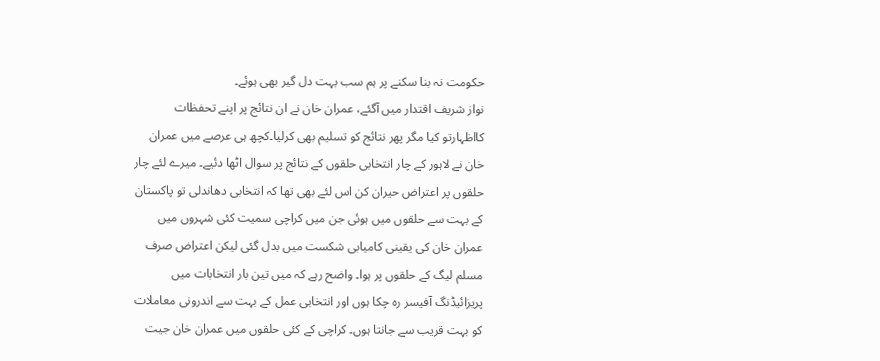حکومت نہ بنا سکنے پر ہم سب بہت دل گیر بھی ہوئے۔
نواز شریف اقتدار میں آگئے، عمران خان نے ان نتائج پر اپنے تحفظات کااظہارتو کیا مگر پھر نتائج کو تسلیم بھی کرلیا۔کچھ ہی عرصے میں عمران خان نے لاہور کے چار انتخابی حلقوں کے نتائج پر سوال اٹھا دئیے۔ میرے لئے چار حلقوں پر اعتراض حیران کن اس لئے بھی تھا کہ انتخابی دھاندلی تو پاکستان کے بہت سے حلقوں میں ہوئی جن میں کراچی سمیت کئی شہروں میں عمران خان کی یقینی کامیابی شکست میں بدل گئی لیکن اعتراض صرف مسلم لیگ کے حلقوں پر ہوا۔ واضح رہے کہ میں تین بار انتخابات میں پریزائیڈنگ آفیسر رہ چکا ہوں اور انتخابی عمل کے بہت سے اندرونی معاملات کو بہت قریب سے جانتا ہوں۔ کراچی کے کئی حلقوں میں عمران خان جیت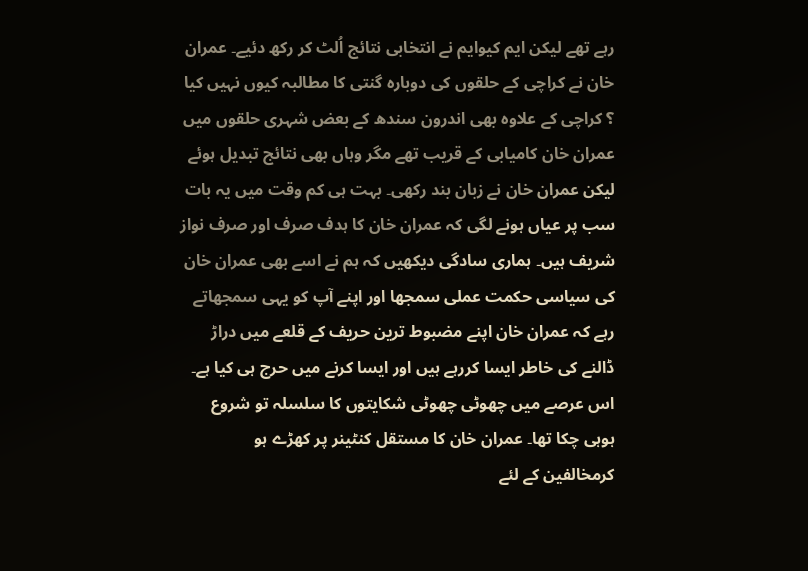رہے تھے لیکن ایم کیوایم نے انتخابی نتائج اُلٹ کر رکھ دئیے۔ عمران خان نے کراچی کے حلقوں کی دوبارہ گنتی کا مطالبہ کیوں نہیں کیا ؟ کراچی کے علاوہ بھی اندرون سندھ کے بعض شہری حلقوں میں عمران خان کامیابی کے قریب تھے مگر وہاں بھی نتائج تبدیل ہوئے لیکن عمران خان نے زبان بند رکھی۔ بہت ہی کم وقت میں یہ بات سب پر عیاں ہونے لگی کہ عمران خان کا ہدف صرف اور صرف نواز شریف ہیں۔ ہماری سادگی دیکھیں کہ ہم نے اسے بھی عمران خان کی سیاسی حکمت عملی سمجھا اور اپنے آپ کو یہی سمجھاتے رہے کہ عمران خان اپنے مضبوط ترین حریف کے قلعے میں دراڑ ڈالنے کی خاطر ایسا کررہے ہیں اور ایسا کرنے میں حرج ہی کیا ہے۔
اس عرصے میں چھوٹی چھوٹی شکایتوں کا سلسلہ تو شروع ہوہی چکا تھا۔ عمران خان کا مستقل کنٹینر پر کھڑے ہو کرمخالفین کے لئے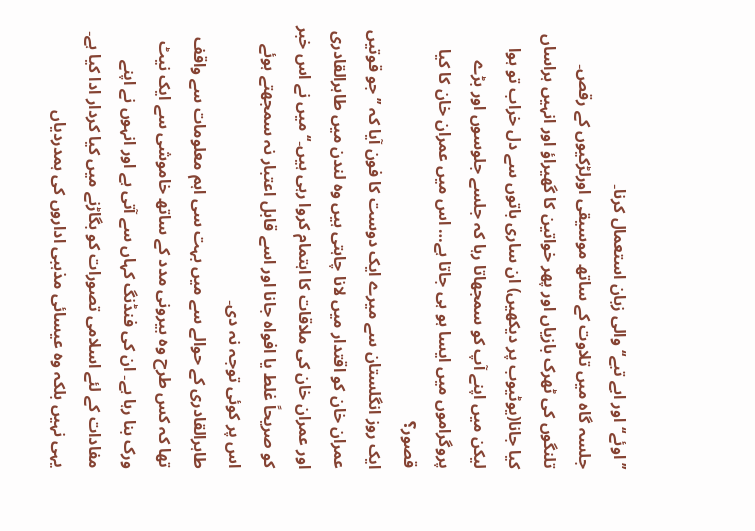’’اوئے‘‘ اور ابے تبے‘‘ والی زبان استعمال کرنا۔
جلسہ گاہ میں تلاوت کے ساتھ موسیقی اورلڑکیوں کے رقص۔
تلنگوں کی ٹھرک بازیاں اور پھر خواتین کا گھیراؤ اور انہیں ہراساں کیا جانا(یوٹیوب پر دیکھیں) ان ساری باتوں سے دل خراب تو ہوا لیکن میں اپنے آپ کو سمجھاتا رہا کہ جلسے جلوسوں اور بڑے پروگراموں میں ایسا ہو ہی جاتا ہے… اس میں عمران خان کا کیا قصور؟
ایک روز انگلستان سے میرے ایک دوست کا فون آیا کہ ’’جو قوتیں عمران خان کو اقتدار میں لانا چاہتی ہیں وہ لندن میں طاہرالقادری اور عمران خان کی ملاقات کا اہتمام کروا رہی ہیں۔‘‘میں نے اس خبر کو صریحاً غلط یا افواہ جانا اور اسے قابل اعتبار نہ سمجھتے ہوئے اس پر کوئی توجہ نہ دی۔
طاہرالقادری کے حوالے سے میں بہت سی اہم معلومات سے واقف تھا کہ کس طرح وہ بیرونی مدد کے ساتھ خاموشی سے ایک نیٹ ورک بنا رہا ہے۔ ان کی فنڈنگ کہاں سے آتی ہے اور انہوں نے اپنے مفادات کے لئے اسلامی تصورات کو بگاڑنے میں کیا کردار ادا کیا ہے۔ یہی نہیں بلکہ وہ عیسائی مذہبی اداروں کی ہمدردیاں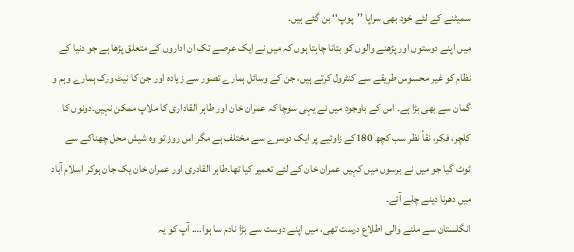سمیٹنے کے لئے خود بھی سراپا ’’پوپ‘‘ بن گئے ہیں۔
میں اپنے دوستوں اور پڑھنے والوں کو بتانا چاہتا ہوں کہ میں نے ایک عرصے تک ان اداروں کے متعلق پڑھا ہے جو دنیا کے نظام کو غیر محسوس طریقے سے کنٹرول کرتے ہیں، جن کے وسائل ہمارے تصور سے زیادہ اور جن کا نیٹ ورک ہمارے وہم و گمان سے بھی بڑا ہے۔ اس کے باوجود میں نے یہی سوچا کہ عمران خان اور طاہر القاداری کا ملاپ ممکن نہیں۔دونوں کا کلچر، فکر، نقأ نظر سب کچھ 180کے زاوئیے پر ایک دوسرے سے مختلف ہے مگر اس روز تو وہ شیش محل چھناکے سے ٹوٹ گیا جو میں نے برسوں میں کہیں عمران خان کے لئے تعمیر کیا تھا۔طاہر القادری اور عمران خان یک جان ہوکر اسلام آباد میں دھرنا دینے چلے آئے۔
انگلستان سے ملنے والی اطلاع درست تھی، میں اپنے دوست سے بڑا نادم سا ہوا…. آپ کو یہ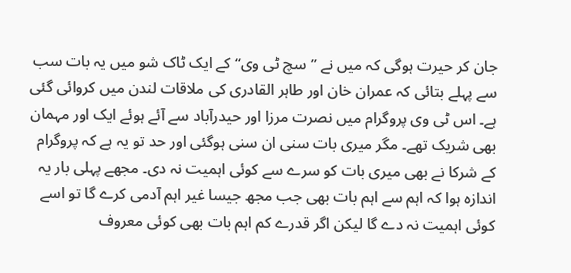جان کر حیرت ہوگی کہ میں نے ’’سچ ٹی وی‘‘ کے ایک ٹاک شو میں یہ بات سب سے پہلے بتائی کہ عمران خان اور طاہر القادری کی ملاقات لندن میں کروائی گئی ہے۔ اس ٹی وی پروگرام میں نصرت مرزا اور حیدرآباد سے آئے ہوئے ایک اور مہمان بھی شریک تھے۔ مگر میری بات سنی ان سنی ہوگئی اور حد تو یہ ہے کہ پروگرام کے شرکا نے بھی میری بات کو سرے سے کوئی اہمیت نہ دی۔ مجھے پہلی بار یہ اندازہ ہوا کہ اہم سے اہم بات بھی جب مجھ جیسا غیر اہم آدمی کرے گا تو اسے کوئی اہمیت نہ دے گا لیکن اگر قدرے کم اہم بات بھی کوئی معروف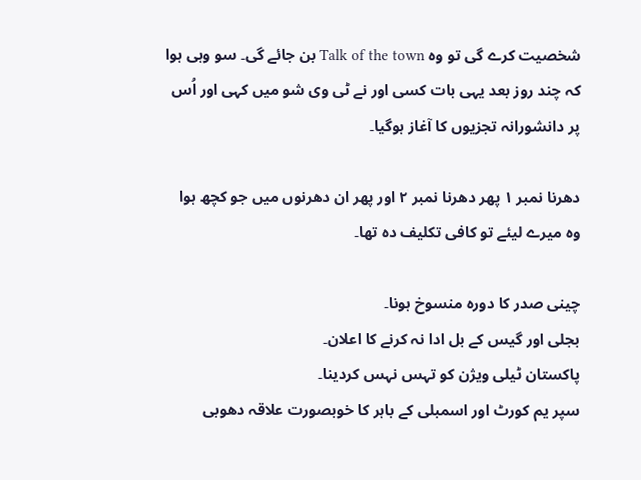شخصیت کرے گی تو وہ Talk of the town بن جائے گی۔ سو وہی ہوا کہ چند روز بعد یہی بات کسی اور نے ٹی وی شو میں کہی اور اُس پر دانشورانہ تجزیوں کا آغاز ہوگیا۔

دھرنا نمبر ۱ پھر دھرنا نمبر ۲ اور پھر ان دھرنوں میں جو کچھ ہوا وہ میرے لیئے تو کافی تکلیف دہ تھا۔

چینی صدر کا دورہ منسوخ ہونا۔
بجلی اور گیس کے بل ادا نہ کرنے کا اعلان۔
پاکستان ٹیلی ویژن کو تہس نہس کردینا۔
سپر یم کورٹ اور اسمبلی کے باہر کا خوبصورت علاقہ دھوبی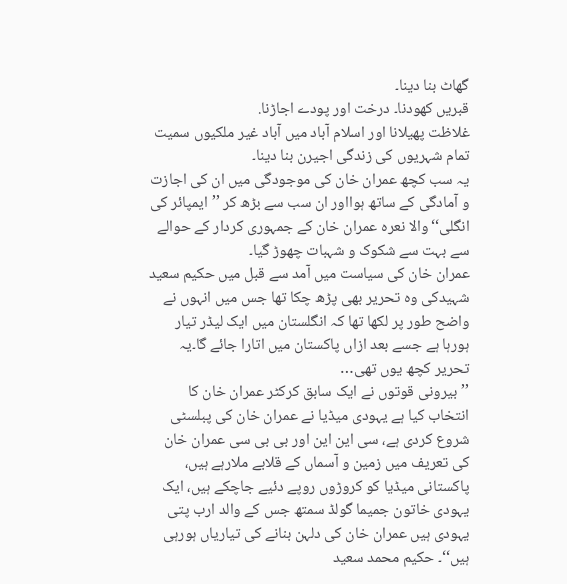گھاٹ بنا دینا۔
قبریں کھودنا۔ درخت اور پودے اجاڑنا.
غلاظت پھیلانا اور اسلام آباد میں آباد غیر ملکیوں سمیت تمام شہریوں کی زندگی اجیرن بنا دینا۔
یہ سب کچھ عمران خان کی موجودگی میں ان کی اجازت و آمادگی کے ساتھ ہوااور ان سب سے بڑھ کر ’’ایمپائر کی انگلی‘‘والا نعرہ عمران خان کے جمہوری کردار کے حوالے سے بہت سے شکوک و شہبات چھوڑ گیا۔
عمران خان کی سیاست میں آمد سے قبل میں حکیم سعید شہیدکی وہ تحریر بھی پڑھ چکا تھا جس میں انہوں نے واضح طور پر لکھا تھا کہ انگلستان میں ایک لیڈر تیار ہورہا ہے جسے بعد ازاں پاکستان میں اتارا جائے گا۔یہ تحریر کچھ یوں تھی…
’’بیرونی قوتوں نے ایک سابق کرکٹر عمران خان کا انتخاب کیا ہے یہودی میڈیا نے عمران خان کی پبلسٹی شروع کردی ہے، سی این این اور بی بی سی عمران خان کی تعریف میں زمین و آسماں کے قلابے ملارہے ہیں، پاکستانی میڈیا کو کروڑوں روپے دئیے جاچکے ہیں، ایک یہودی خاتون جمیما گولڈ سمتھ جس کے والد ارب پتی یہودی ہیں عمران خان کی دلہن بنانے کی تیاریاں ہورہی ہیں‘‘۔ حکیم محمد سعید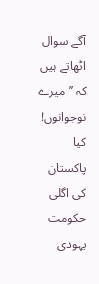آگے سوال اٹھاتے ہیں کہ ’’میرے نوجوانوں! کیا پاکستان کی اگلی حکومت یہودی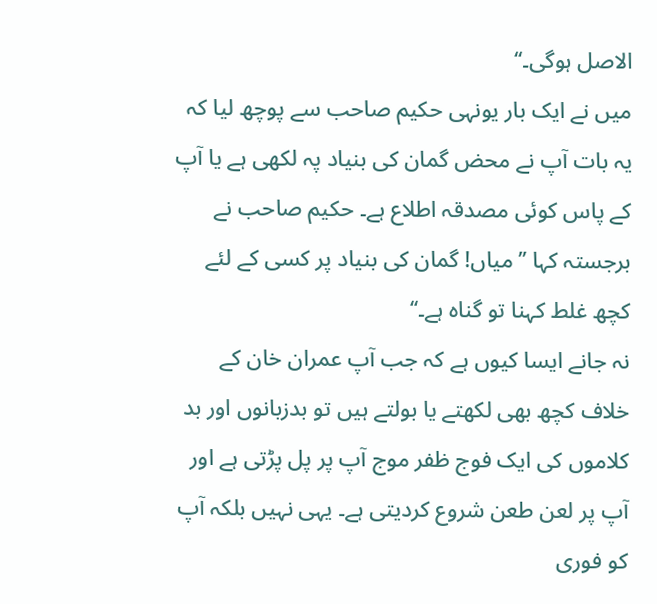الاصل ہوگی۔‘‘
میں نے ایک بار یونہی حکیم صاحب سے پوچھ لیا کہ یہ بات آپ نے محض گمان کی بنیاد پہ لکھی ہے یا آپ کے پاس کوئی مصدقہ اطلاع ہے۔ حکیم صاحب نے برجستہ کہا ’’میاں! گمان کی بنیاد پر کسی کے لئے کچھ غلط کہنا تو گناہ ہے۔‘‘
نہ جانے ایسا کیوں ہے کہ جب آپ عمران خان کے خلاف کچھ بھی لکھتے یا بولتے ہیں تو بدزبانوں اور بد کلاموں کی ایک فوج ظفر موج آپ پر پل پڑتی ہے اور آپ پر لعن طعن شروع کردیتی ہے۔ یہی نہیں بلکہ آپ کو فوری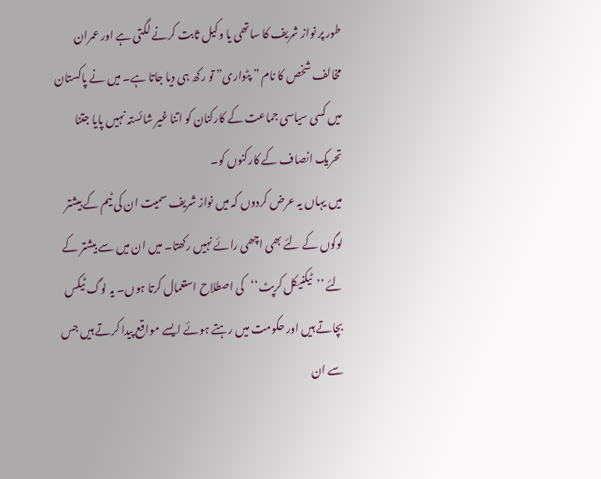طور پر نواز شریف کا ساتھی یا وکیل ثابت کرنے لگتی ہے اور عمران مخالف شخص کا نام ” پٹواری” تو رکھ ہی دیا جاتا ہے۔ میں نے پاکستان میں کسی سیاسی جماعت کے کارکنان کو اتنا غیر شائستہ نہیں پایا جتنا تحریک انصاف کے کارکنوں کو۔
میں یہاں یہ عرض کردوں کہ میں نواز شریف سمیت ان کی ٹیم کے بیشتر لوگوں کے لئے بھی اچھی رائے نہیں رکھتا۔ میں ان میں سے بیشتر کے لئے ’’ٹیکنیکل کرپٹ‘‘کی اصطلاح استعمال کرتا ہوں۔ یہ لوگ ٹیکس بچاتے ہیں اور حکومت میں رہتے ہوئے ایسے مواقع پیدا کرتے ہیں جس سے ان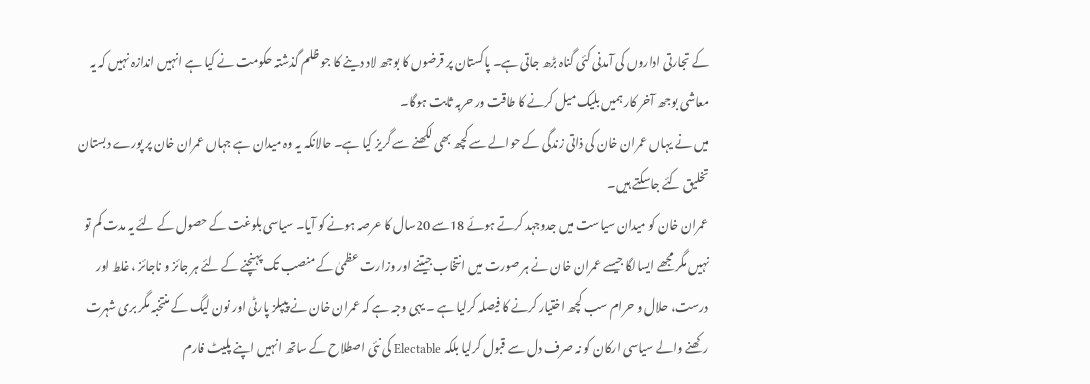کے تجارتی اداروں کی آمدنی کئی گناہ بڑھ جاتی ہے۔ پاکستان پر قرضوں کا بوجھ لاد دینے کا جو ظلم گذشتہ حکومت نے کیا ہے انہیں اندازہ نہیں کہ یہ معاشی بوجھ آخر کار ہمیں بلیک میل کرنے کا طاقت ور حربہ ثابت ہوگا۔
میں نے یہاں عمران خان کی ذاتی زندگی کے حوالے سے کچھ بھی لکھنے سے گریز کیا ہے۔ حالانکہ یہ وہ میدان ہے جہاں عمران خان پر پورے دبستان تخلیق کئے جاسکتے ہیں۔
عمران خان کو میدان سیاست میں جدوجہد کرتے ہوئے 18سے 20سال کا عرصہ ہونے کو آیا۔ سیاسی بلوغت کے حصول کے لئے یہ مدت کم تو نہیں مگر مجھے ایسالگا جیسے عمران خان نے ہر صورت میں انتخاب جیتنے اور وزارت عظمیٰ کے منصب تک پہنچنے کے لئے ہر جائز و ناجائز ، غلط اور درست، حلال و حرام سب کچھ اختیار کرنے کا فیصلہ کرلیا ہے ۔ یہی وجہ ہے کہ عمران خان نے پیپلز پارٹی اور نون لیگ کے منتخبہ مگر بری شہرت رکھنے والے سیاسی ارکان کو نہ صرف دل سے قبول کرلیا بلکہ Electable کی نئی اصطلاح کے ساتھ انہیں اپنے پلیٹ فارم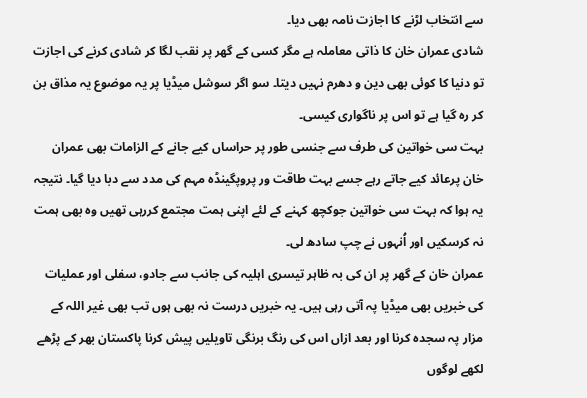سے انتخاب لڑنے کا اجازت نامہ بھی دیا۔
شادی عمران خان کا ذاتی معاملہ ہے مگر کسی کے گھر پر نقب لگا کر شادی کرنے کی اجازت تو دنیا کا کوئی بھی دین و دھرم نہیں دیتا۔ سو اگر سوشل میڈیا پر یہ موضوع یہ مذاق بن کر رہ گیا ہے تو اس پر ناگواری کیسی۔
بہت سی خواتین کی طرف سے جنسی طور پر حراساں کیے جانے کے الزامات بھی عمران خان پرعائد کیے جاتے رہے جسے بہت طاقت ور پروپگینڈہ مہم کی مدد سے دبا دیا گیا۔ نتیجہ یہ ہوا کہ بہت سی خواتین جوکچھ کہنے کے لئے اپنی ہمت مجتمع کررہی تھیں وہ بھی ہمت نہ کرسکیں اور اُنہوں نے چپ سادھ لی۔
عمران خان کے گھر پر ان کی بہ ظاہر تیسری اہلیہ کی جانب سے جادو، سفلی اور عملیات کی خبریں بھی میڈیا پہ آتی رہی ہیں۔ یہ خبریں درست نہ بھی ہوں تب بھی غیر اللہ کے مزار پہ سجدہ کرنا اور بعد ازاں اس کی رنگ برنگی تاویلیں پیش کرنا پاکستان بھر کے پڑھے لکھے لوگوں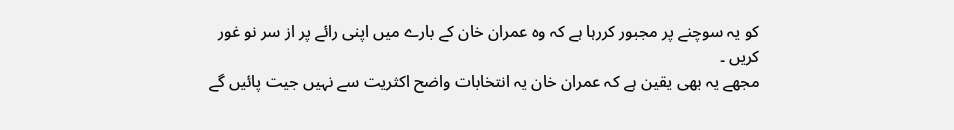کو یہ سوچنے پر مجبور کررہا ہے کہ وہ عمران خان کے بارے میں اپنی رائے پر از سر نو غور کریں ۔
مجھے یہ بھی یقین ہے کہ عمران خان یہ انتخابات واضح اکثریت سے نہیں جیت پائیں گے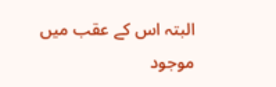البتہ اس کے عقب میں موجود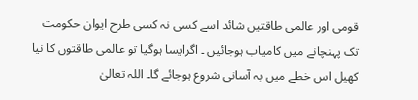قومی اور عالمی طاقتیں شائد اسے کسی نہ کسی طرح ایوان حکومت تک پہنچانے میں کامیاب ہوجائیں ۔ اگرایسا ہوگیا تو عالمی طاقتوں کا نیا کھیل اس خطے میں بہ آسانی شروع ہوجائے گا۔ اللہ تعالیٰ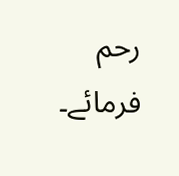رحم فرمائے۔